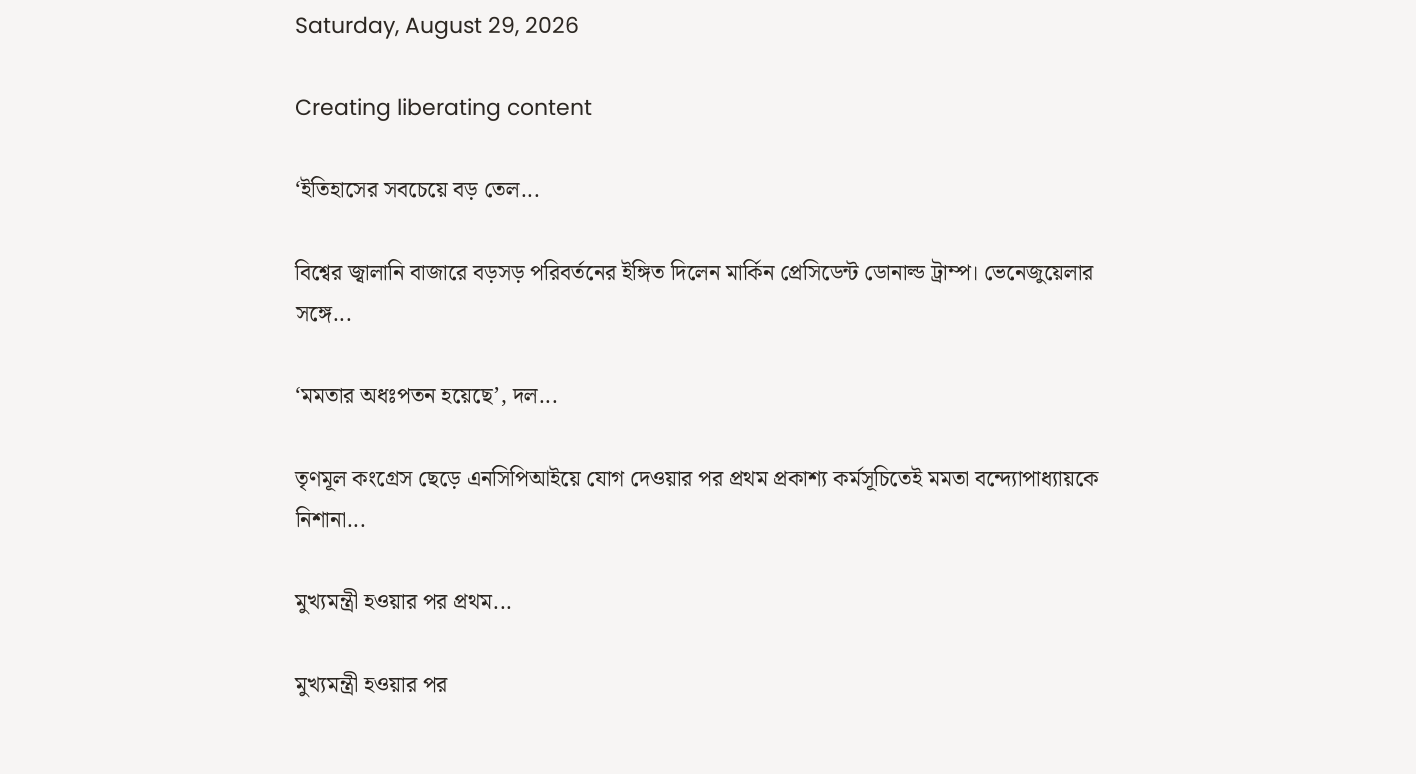Saturday, August 29, 2026

Creating liberating content

‘ইতিহাসের সবচেয়ে বড় তেল...

বিশ্বের জ্বালানি বাজারে বড়সড় পরিবর্তনের ইঙ্গিত দিলেন মার্কিন প্রেসিডেন্ট ডোনাল্ড ট্রাম্প। ভেনেজুয়েলার সঙ্গে...

‘মমতার অধঃপতন হয়েছে’, দল...

তৃণমূল কংগ্রেস ছেড়ে এনসিপিআইয়ে যোগ দেওয়ার পর প্রথম প্রকাশ্য কর্মসূচিতেই মমতা বন্দ্যোপাধ্যায়কে নিশানা...

মুখ্যমন্ত্রী হওয়ার পর প্রথম...

মুখ্যমন্ত্রী হওয়ার পর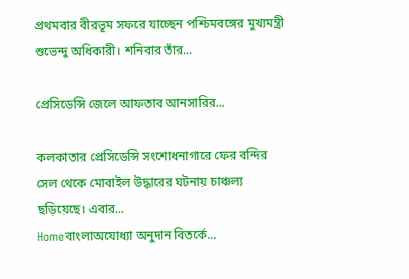প্রথমবার বীরভূম সফরে যাচ্ছেন পশ্চিমবঙ্গের মুখ্যমন্ত্রী শুভেন্দু অধিকারী। শনিবার তাঁর...

প্রেসিডেন্সি জেলে আফতাব আনসারির...

কলকাতার প্রেসিডেন্সি সংশোধনাগারে ফের বন্দির সেল থেকে মোবাইল উদ্ধারের ঘটনায় চাঞ্চল্য ছড়িয়েছে। এবার...
Homeবাংলাঅযোধ্যা অনুদান বিতর্কে...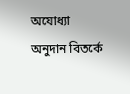অযোধ্যা অনুদান বিতর্কে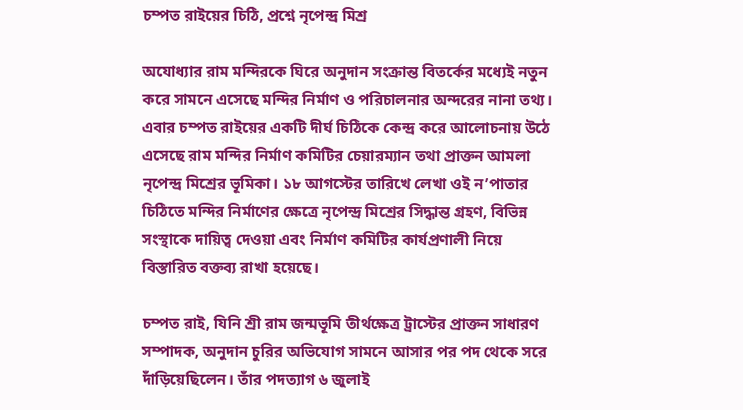চম্পত রাইয়ের চিঠি, প্রশ্নে নৃপেন্দ্র মিশ্র

অযোধ্যার রাম মন্দিরকে ঘিরে অনুদান সংক্রান্ত বিতর্কের মধ্যেই নতুন করে সামনে এসেছে মন্দির নির্মাণ ও পরিচালনার অন্দরের নানা তথ্য। এবার চম্পত রাইয়ের একটি দীর্ঘ চিঠিকে কেন্দ্র করে আলোচনায় উঠে এসেছে রাম মন্দির নির্মাণ কমিটির চেয়ারম্যান তথা প্রাক্তন আমলা নৃপেন্দ্র মিশ্রের ভূমিকা। ১৮ আগস্টের তারিখে লেখা ওই ন’পাতার চিঠিতে মন্দির নির্মাণের ক্ষেত্রে নৃপেন্দ্র মিশ্রের সিদ্ধান্ত গ্রহণ, বিভিন্ন সংস্থাকে দায়িত্ব দেওয়া এবং নির্মাণ কমিটির কার্যপ্রণালী নিয়ে বিস্তারিত বক্তব্য রাখা হয়েছে।

চম্পত রাই, যিনি শ্রী রাম জন্মভূমি তীর্থক্ষেত্র ট্রাস্টের প্রাক্তন সাধারণ সম্পাদক, অনুদান চুরির অভিযোগ সামনে আসার পর পদ থেকে সরে দাঁড়িয়েছিলেন। তাঁর পদত্যাগ ৬ জুলাই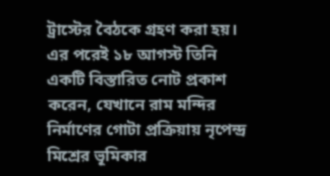ট্রাস্টের বৈঠকে গ্রহণ করা হয়। এর পরেই ১৮ আগস্ট তিনি একটি বিস্তারিত নোট প্রকাশ করেন, যেখানে রাম মন্দির নির্মাণের গোটা প্রক্রিয়ায় নৃপেন্দ্র মিশ্রের ভূমিকার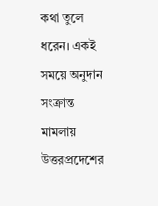কথা তুলে ধরেন। একই সময়ে অনুদান সংক্রান্ত মামলায় উত্তরপ্রদেশের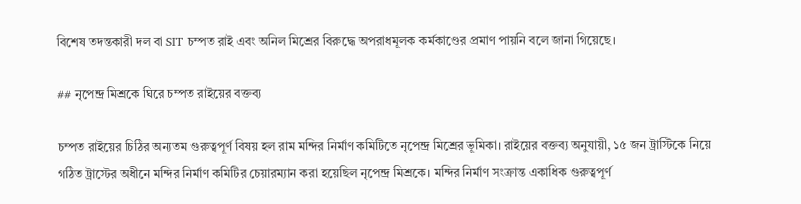বিশেষ তদন্তকারী দল বা SIT চম্পত রাই এবং অনিল মিশ্রের বিরুদ্ধে অপরাধমূলক কর্মকাণ্ডের প্রমাণ পায়নি বলে জানা গিয়েছে।

## নৃপেন্দ্র মিশ্রকে ঘিরে চম্পত রাইয়ের বক্তব্য

চম্পত রাইয়ের চিঠির অন্যতম গুরুত্বপূর্ণ বিষয় হল রাম মন্দির নির্মাণ কমিটিতে নৃপেন্দ্র মিশ্রের ভূমিকা। রাইয়ের বক্তব্য অনুযায়ী, ১৫ জন ট্রাস্টিকে নিয়ে গঠিত ট্রাস্টের অধীনে মন্দির নির্মাণ কমিটির চেয়ারম্যান করা হয়েছিল নৃপেন্দ্র মিশ্রকে। মন্দির নির্মাণ সংক্রান্ত একাধিক গুরুত্বপূর্ণ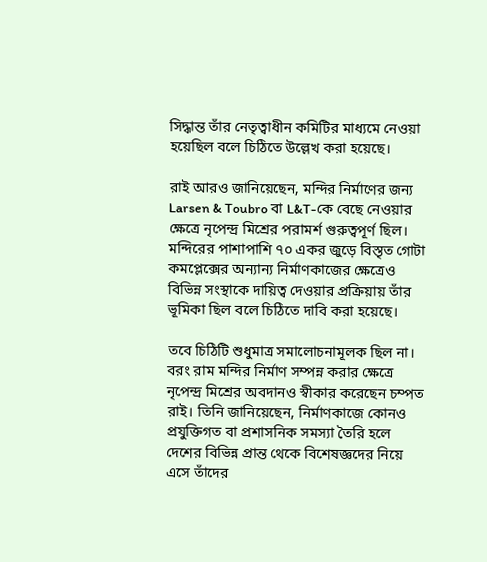সিদ্ধান্ত তাঁর নেতৃত্বাধীন কমিটির মাধ্যমে নেওয়া হয়েছিল বলে চিঠিতে উল্লেখ করা হয়েছে।

রাই আরও জানিয়েছেন, মন্দির নির্মাণের জন্য Larsen & Toubro বা L&T-কে বেছে নেওয়ার ক্ষেত্রে নৃপেন্দ্র মিশ্রের পরামর্শ গুরুত্বপূর্ণ ছিল। মন্দিরের পাশাপাশি ৭০ একর জুড়ে বিস্তৃত গোটা কমপ্লেক্সের অন্যান্য নির্মাণকাজের ক্ষেত্রেও বিভিন্ন সংস্থাকে দায়িত্ব দেওয়ার প্রক্রিয়ায় তাঁর ভূমিকা ছিল বলে চিঠিতে দাবি করা হয়েছে।

তবে চিঠিটি শুধুমাত্র সমালোচনামূলক ছিল না। বরং রাম মন্দির নির্মাণ সম্পন্ন করার ক্ষেত্রে নৃপেন্দ্র মিশ্রের অবদানও স্বীকার করেছেন চম্পত রাই। তিনি জানিয়েছেন, নির্মাণকাজে কোনও প্রযুক্তিগত বা প্রশাসনিক সমস্যা তৈরি হলে দেশের বিভিন্ন প্রান্ত থেকে বিশেষজ্ঞদের নিয়ে এসে তাঁদের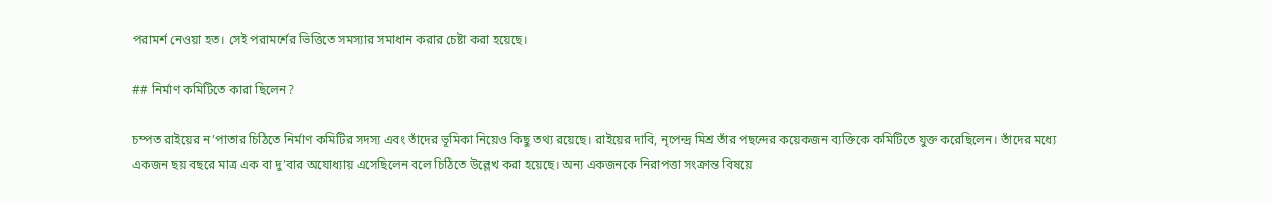পরামর্শ নেওয়া হত। সেই পরামর্শের ভিত্তিতে সমস্যার সমাধান করার চেষ্টা করা হয়েছে।

## নির্মাণ কমিটিতে কারা ছিলেন?

চম্পত রাইয়ের ন’পাতার চিঠিতে নির্মাণ কমিটির সদস্য এবং তাঁদের ভূমিকা নিয়েও কিছু তথ্য রয়েছে। রাইয়ের দাবি, নৃপেন্দ্র মিশ্র তাঁর পছন্দের কয়েকজন ব্যক্তিকে কমিটিতে যুক্ত করেছিলেন। তাঁদের মধ্যে একজন ছয় বছরে মাত্র এক বা দু’বার অযোধ্যায় এসেছিলেন বলে চিঠিতে উল্লেখ করা হয়েছে। অন্য একজনকে নিরাপত্তা সংক্রান্ত বিষয়ে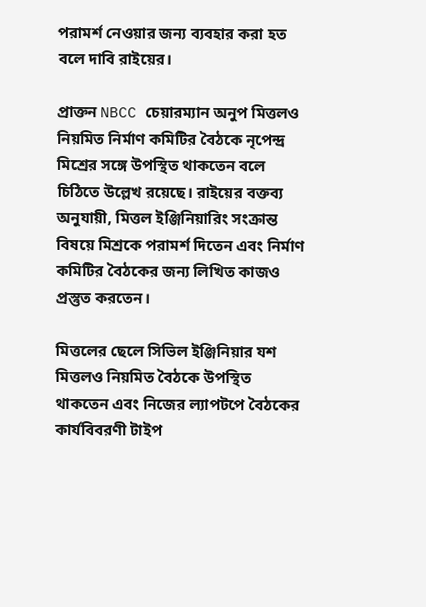পরামর্শ নেওয়ার জন্য ব্যবহার করা হত বলে দাবি রাইয়ের।

প্রাক্তন NBCC চেয়ারম্যান অনুপ মিত্তলও নিয়মিত নির্মাণ কমিটির বৈঠকে নৃপেন্দ্র মিশ্রের সঙ্গে উপস্থিত থাকতেন বলে চিঠিতে উল্লেখ রয়েছে। রাইয়ের বক্তব্য অনুযায়ী, মিত্তল ইঞ্জিনিয়ারিং সংক্রান্ত বিষয়ে মিশ্রকে পরামর্শ দিতেন এবং নির্মাণ কমিটির বৈঠকের জন্য লিখিত কাজও প্রস্তুত করতেন।

মিত্তলের ছেলে সিভিল ইঞ্জিনিয়ার যশ মিত্তলও নিয়মিত বৈঠকে উপস্থিত থাকতেন এবং নিজের ল্যাপটপে বৈঠকের কার্যবিবরণী টাইপ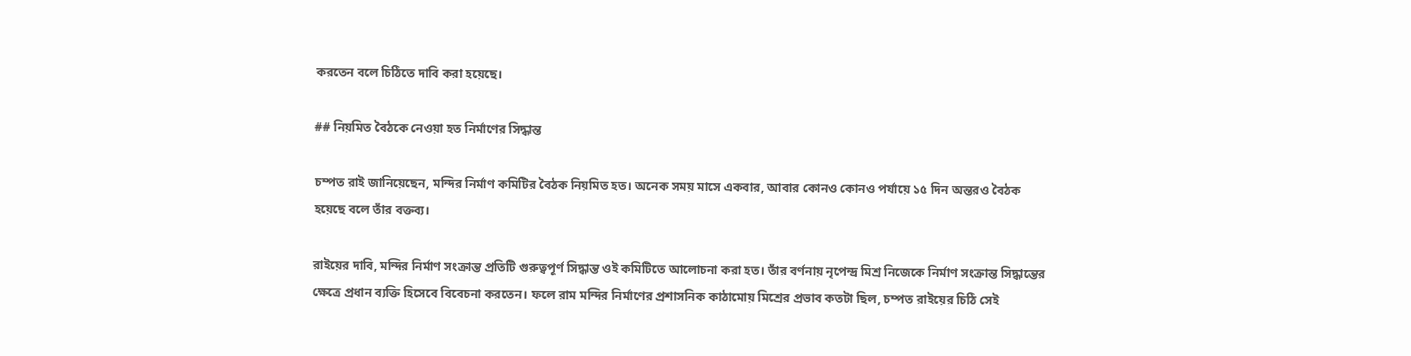করতেন বলে চিঠিতে দাবি করা হয়েছে।

## নিয়মিত বৈঠকে নেওয়া হত নির্মাণের সিদ্ধান্ত

চম্পত রাই জানিয়েছেন, মন্দির নির্মাণ কমিটির বৈঠক নিয়মিত হত। অনেক সময় মাসে একবার, আবার কোনও কোনও পর্যায়ে ১৫ দিন অন্তরও বৈঠক হয়েছে বলে তাঁর বক্তব্য।

রাইয়ের দাবি, মন্দির নির্মাণ সংক্রান্ত প্রতিটি গুরুত্বপূর্ণ সিদ্ধান্ত ওই কমিটিতে আলোচনা করা হত। তাঁর বর্ণনায় নৃপেন্দ্র মিশ্র নিজেকে নির্মাণ সংক্রান্ত সিদ্ধান্তের ক্ষেত্রে প্রধান ব্যক্তি হিসেবে বিবেচনা করতেন। ফলে রাম মন্দির নির্মাণের প্রশাসনিক কাঠামোয় মিশ্রের প্রভাব কতটা ছিল, চম্পত রাইয়ের চিঠি সেই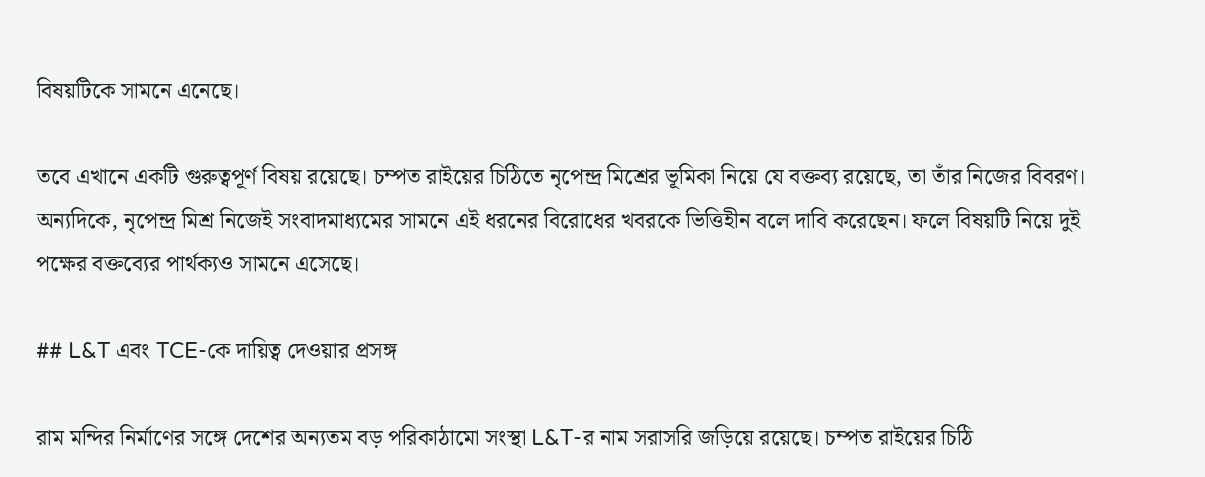বিষয়টিকে সামনে এনেছে।

তবে এখানে একটি গুরুত্বপূর্ণ বিষয় রয়েছে। চম্পত রাইয়ের চিঠিতে নৃপেন্দ্র মিশ্রের ভূমিকা নিয়ে যে বক্তব্য রয়েছে, তা তাঁর নিজের বিবরণ। অন্যদিকে, নৃপেন্দ্র মিশ্র নিজেই সংবাদমাধ্যমের সামনে এই ধরনের বিরোধের খবরকে ভিত্তিহীন বলে দাবি করেছেন। ফলে বিষয়টি নিয়ে দুই পক্ষের বক্তব্যের পার্থক্যও সামনে এসেছে।

## L&T এবং TCE-কে দায়িত্ব দেওয়ার প্রসঙ্গ

রাম মন্দির নির্মাণের সঙ্গে দেশের অন্যতম বড় পরিকাঠামো সংস্থা L&T-র নাম সরাসরি জড়িয়ে রয়েছে। চম্পত রাইয়ের চিঠি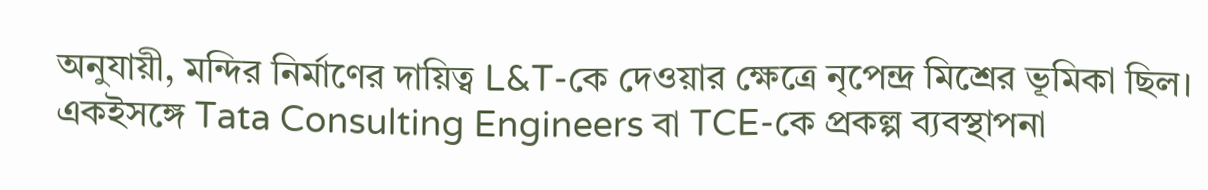অনুযায়ী, মন্দির নির্মাণের দায়িত্ব L&T-কে দেওয়ার ক্ষেত্রে নৃপেন্দ্র মিশ্রের ভূমিকা ছিল। একইসঙ্গে Tata Consulting Engineers বা TCE-কে প্রকল্প ব্যবস্থাপনা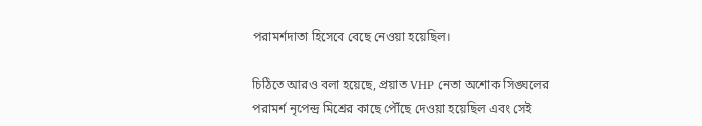পরামর্শদাতা হিসেবে বেছে নেওয়া হয়েছিল।

চিঠিতে আরও বলা হয়েছে, প্রয়াত VHP নেতা অশোক সিঙ্ঘলের পরামর্শ নৃপেন্দ্র মিশ্রের কাছে পৌঁছে দেওয়া হয়েছিল এবং সেই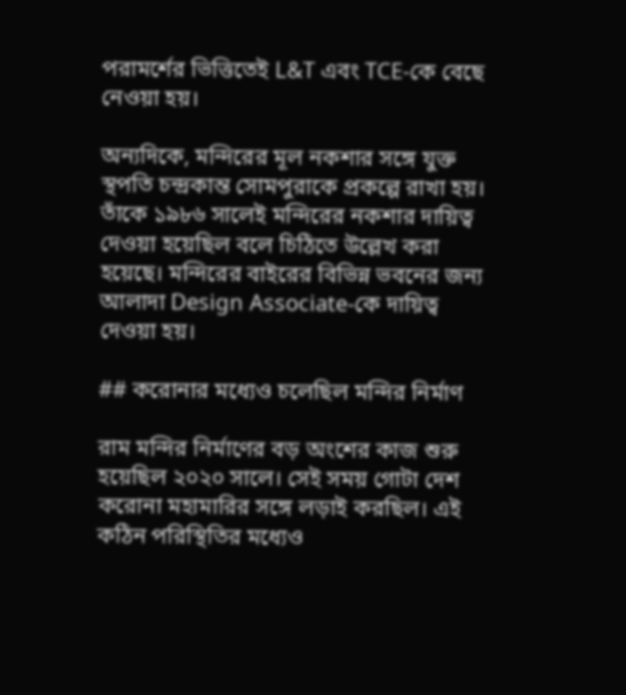পরামর্শের ভিত্তিতেই L&T এবং TCE-কে বেছে নেওয়া হয়।

অন্যদিকে, মন্দিরের মূল নকশার সঙ্গে যুক্ত স্থপতি চন্দ্রকান্ত সোমপুরাকে প্রকল্পে রাখা হয়। তাঁকে ১৯৮৬ সালেই মন্দিরের নকশার দায়িত্ব দেওয়া হয়েছিল বলে চিঠিতে উল্লেখ করা হয়েছে। মন্দিরের বাইরের বিভিন্ন ভবনের জন্য আলাদা Design Associate-কে দায়িত্ব দেওয়া হয়।

## করোনার মধ্যেও চলেছিল মন্দির নির্মাণ

রাম মন্দির নির্মাণের বড় অংশের কাজ শুরু হয়েছিল ২০২০ সালে। সেই সময় গোটা দেশ করোনা মহামারির সঙ্গে লড়াই করছিল। এই কঠিন পরিস্থিতির মধ্যেও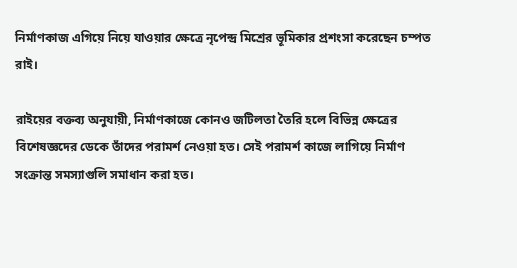নির্মাণকাজ এগিয়ে নিয়ে যাওয়ার ক্ষেত্রে নৃপেন্দ্র মিশ্রের ভূমিকার প্রশংসা করেছেন চম্পত রাই।

রাইয়ের বক্তব্য অনুযায়ী, নির্মাণকাজে কোনও জটিলতা তৈরি হলে বিভিন্ন ক্ষেত্রের বিশেষজ্ঞদের ডেকে তাঁদের পরামর্শ নেওয়া হত। সেই পরামর্শ কাজে লাগিয়ে নির্মাণ সংক্রান্ত সমস্যাগুলি সমাধান করা হত।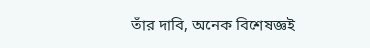তাঁর দাবি, অনেক বিশেষজ্ঞই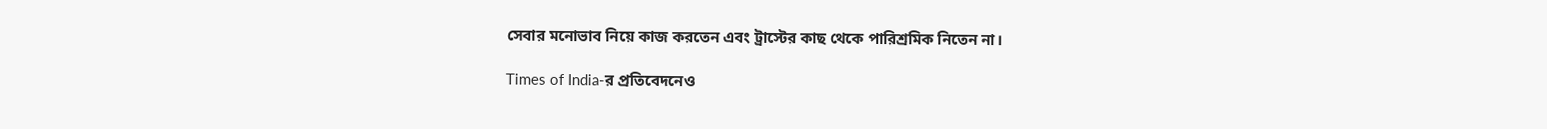সেবার মনোভাব নিয়ে কাজ করতেন এবং ট্রাস্টের কাছ থেকে পারিশ্রমিক নিতেন না।

Times of India-র প্রতিবেদনেও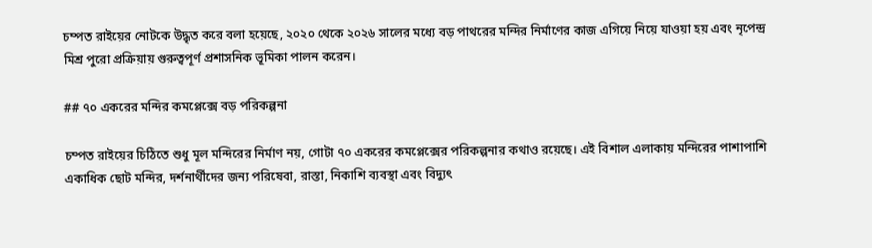চম্পত রাইয়ের নোটকে উদ্ধৃত করে বলা হয়েছে, ২০২০ থেকে ২০২৬ সালের মধ্যে বড় পাথরের মন্দির নির্মাণের কাজ এগিয়ে নিয়ে যাওয়া হয় এবং নৃপেন্দ্র মিশ্র পুরো প্রক্রিয়ায় গুরুত্বপূর্ণ প্রশাসনিক ভূমিকা পালন করেন।

## ৭০ একরের মন্দির কমপ্লেক্সে বড় পরিকল্পনা

চম্পত রাইয়ের চিঠিতে শুধু মূল মন্দিরের নির্মাণ নয়, গোটা ৭০ একরের কমপ্লেক্সের পরিকল্পনার কথাও রয়েছে। এই বিশাল এলাকায় মন্দিরের পাশাপাশি একাধিক ছোট মন্দির, দর্শনার্থীদের জন্য পরিষেবা, রাস্তা, নিকাশি ব্যবস্থা এবং বিদ্যুৎ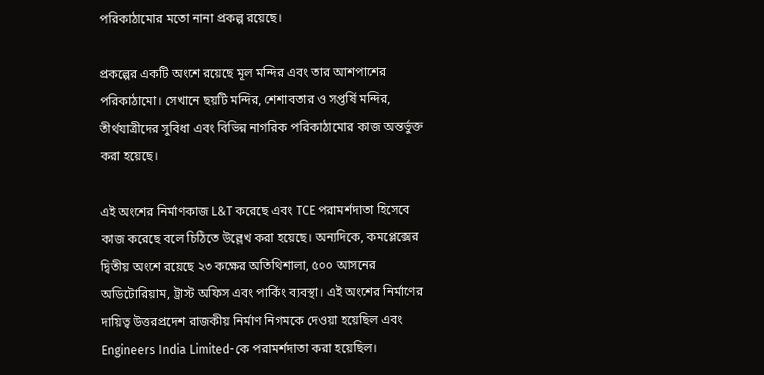পরিকাঠামোর মতো নানা প্রকল্প রয়েছে।

প্রকল্পের একটি অংশে রয়েছে মূল মন্দির এবং তার আশপাশের পরিকাঠামো। সেখানে ছয়টি মন্দির, শেশাবতার ও সপ্তর্ষি মন্দির, তীর্থযাত্রীদের সুবিধা এবং বিভিন্ন নাগরিক পরিকাঠামোর কাজ অন্তর্ভুক্ত করা হয়েছে।

এই অংশের নির্মাণকাজ L&T করেছে এবং TCE পরামর্শদাতা হিসেবে কাজ করেছে বলে চিঠিতে উল্লেখ করা হয়েছে। অন্যদিকে, কমপ্লেক্সের দ্বিতীয় অংশে রয়েছে ২৩ কক্ষের অতিথিশালা, ৫০০ আসনের অডিটোরিয়াম, ট্রাস্ট অফিস এবং পার্কিং ব্যবস্থা। এই অংশের নির্মাণের দায়িত্ব উত্তরপ্রদেশ রাজকীয় নির্মাণ নিগমকে দেওয়া হয়েছিল এবং Engineers India Limited-কে পরামর্শদাতা করা হয়েছিল।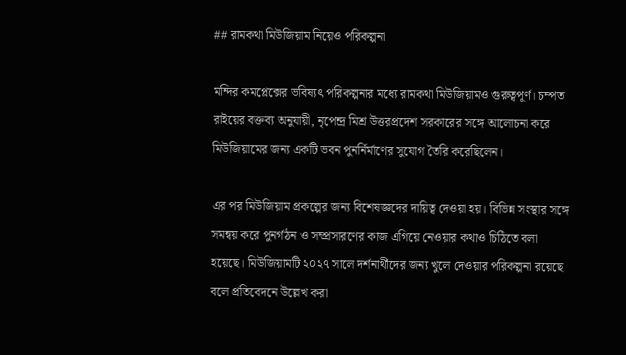## রামকথা মিউজিয়াম নিয়েও পরিকল্পনা

মন্দির কমপ্লেক্সের ভবিষ্যৎ পরিকল্পনার মধ্যে রামকথা মিউজিয়ামও গুরুত্বপূর্ণ। চম্পত রাইয়ের বক্তব্য অনুযায়ী, নৃপেন্দ্র মিশ্র উত্তরপ্রদেশ সরকারের সঙ্গে আলোচনা করে মিউজিয়ামের জন্য একটি ভবন পুনর্নির্মাণের সুযোগ তৈরি করেছিলেন।

এর পর মিউজিয়াম প্রকল্পের জন্য বিশেষজ্ঞদের দায়িত্ব দেওয়া হয়। বিভিন্ন সংস্থার সঙ্গে সমন্বয় করে পুনর্গঠন ও সম্প্রসারণের কাজ এগিয়ে নেওয়ার কথাও চিঠিতে বলা হয়েছে। মিউজিয়ামটি ২০২৭ সালে দর্শনার্থীদের জন্য খুলে দেওয়ার পরিকল্পনা রয়েছে বলে প্রতিবেদনে উল্লেখ করা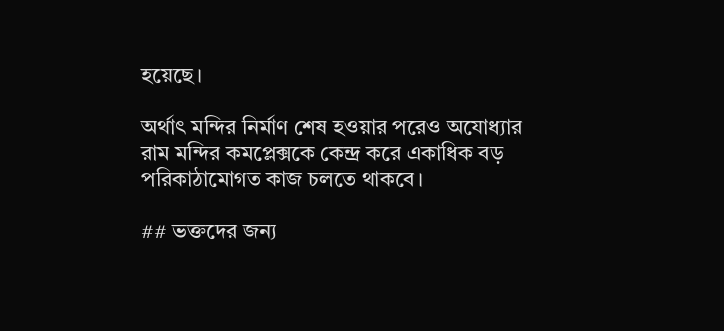হয়েছে।

অর্থাৎ মন্দির নির্মাণ শেষ হওয়ার পরেও অযোধ্যার রাম মন্দির কমপ্লেক্সকে কেন্দ্র করে একাধিক বড় পরিকাঠামোগত কাজ চলতে থাকবে।

## ভক্তদের জন্য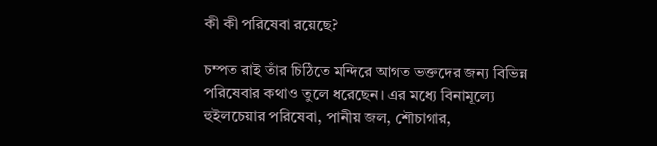কী কী পরিষেবা রয়েছে?

চম্পত রাই তাঁর চিঠিতে মন্দিরে আগত ভক্তদের জন্য বিভিন্ন পরিষেবার কথাও তুলে ধরেছেন। এর মধ্যে বিনামূল্যে হুইলচেয়ার পরিষেবা, পানীয় জল, শৌচাগার,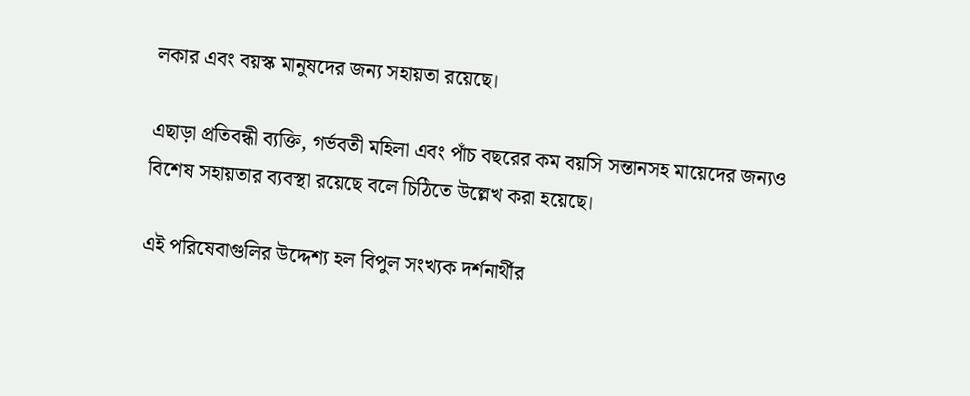লকার এবং বয়স্ক মানুষদের জন্য সহায়তা রয়েছে।

এছাড়া প্রতিবন্ধী ব্যক্তি, গর্ভবতী মহিলা এবং পাঁচ বছরের কম বয়সি সন্তানসহ মায়েদের জন্যও বিশেষ সহায়তার ব্যবস্থা রয়েছে বলে চিঠিতে উল্লেখ করা হয়েছে।

এই পরিষেবাগুলির উদ্দেশ্য হল বিপুল সংখ্যক দর্শনার্থীর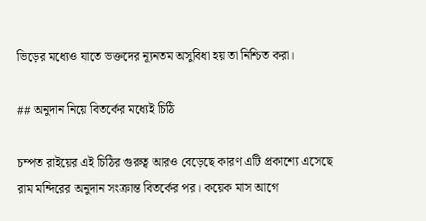ভিড়ের মধ্যেও যাতে ভক্তদের ন্যূনতম অসুবিধা হয় তা নিশ্চিত করা।

## অনুদান নিয়ে বিতর্কের মধ্যেই চিঠি

চম্পত রাইয়ের এই চিঠির গুরুত্ব আরও বেড়েছে কারণ এটি প্রকাশ্যে এসেছে রাম মন্দিরের অনুদান সংক্রান্ত বিতর্কের পর। কয়েক মাস আগে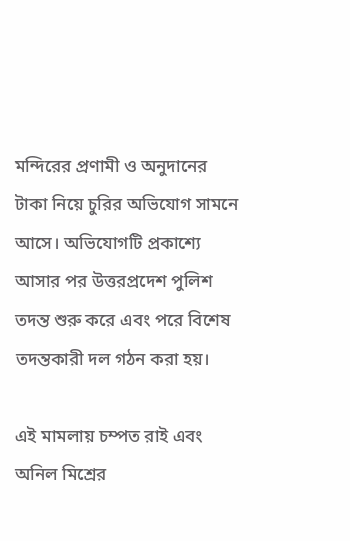মন্দিরের প্রণামী ও অনুদানের টাকা নিয়ে চুরির অভিযোগ সামনে আসে। অভিযোগটি প্রকাশ্যে আসার পর উত্তরপ্রদেশ পুলিশ তদন্ত শুরু করে এবং পরে বিশেষ তদন্তকারী দল গঠন করা হয়।

এই মামলায় চম্পত রাই এবং অনিল মিশ্রের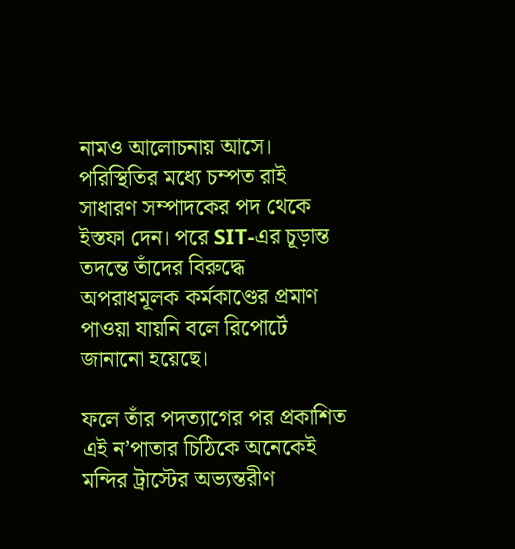নামও আলোচনায় আসে। পরিস্থিতির মধ্যে চম্পত রাই সাধারণ সম্পাদকের পদ থেকে ইস্তফা দেন। পরে SIT-এর চূড়ান্ত তদন্তে তাঁদের বিরুদ্ধে অপরাধমূলক কর্মকাণ্ডের প্রমাণ পাওয়া যায়নি বলে রিপোর্টে জানানো হয়েছে।

ফলে তাঁর পদত্যাগের পর প্রকাশিত এই ন’পাতার চিঠিকে অনেকেই মন্দির ট্রাস্টের অভ্যন্তরীণ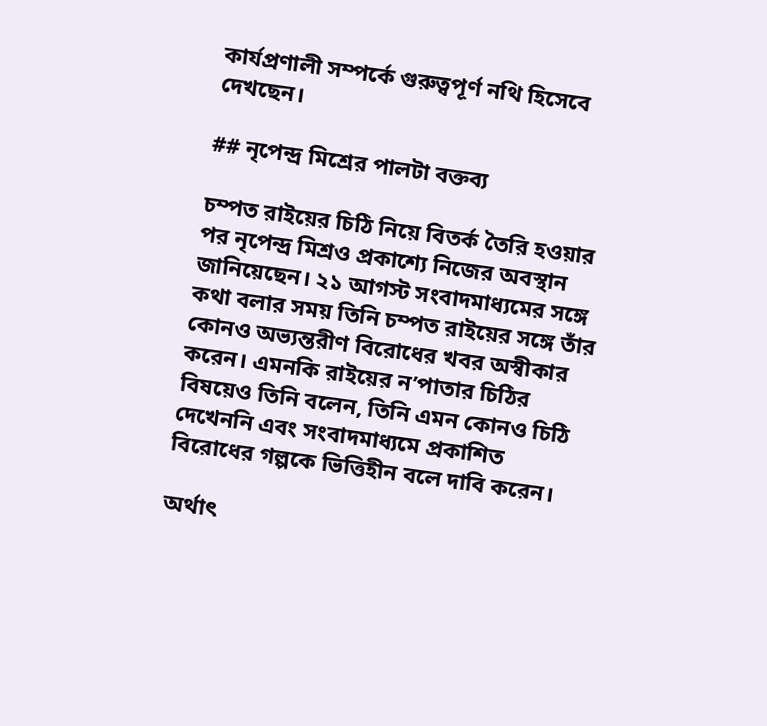কার্যপ্রণালী সম্পর্কে গুরুত্বপূর্ণ নথি হিসেবে দেখছেন।

## নৃপেন্দ্র মিশ্রের পালটা বক্তব্য

চম্পত রাইয়ের চিঠি নিয়ে বিতর্ক তৈরি হওয়ার পর নৃপেন্দ্র মিশ্রও প্রকাশ্যে নিজের অবস্থান জানিয়েছেন। ২১ আগস্ট সংবাদমাধ্যমের সঙ্গে কথা বলার সময় তিনি চম্পত রাইয়ের সঙ্গে তাঁর কোনও অভ্যন্তরীণ বিরোধের খবর অস্বীকার করেন। এমনকি রাইয়ের ন’পাতার চিঠির বিষয়েও তিনি বলেন, তিনি এমন কোনও চিঠি দেখেননি এবং সংবাদমাধ্যমে প্রকাশিত বিরোধের গল্পকে ভিত্তিহীন বলে দাবি করেন।

অর্থাৎ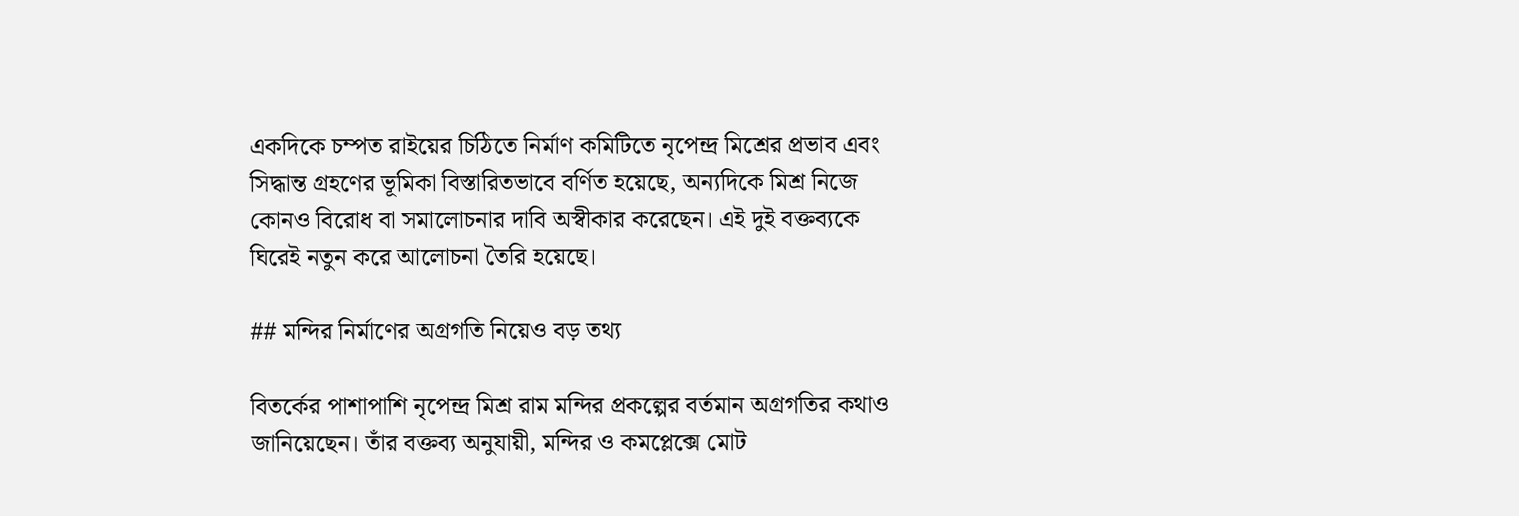একদিকে চম্পত রাইয়ের চিঠিতে নির্মাণ কমিটিতে নৃপেন্দ্র মিশ্রের প্রভাব এবং সিদ্ধান্ত গ্রহণের ভূমিকা বিস্তারিতভাবে বর্ণিত হয়েছে, অন্যদিকে মিশ্র নিজে কোনও বিরোধ বা সমালোচনার দাবি অস্বীকার করেছেন। এই দুই বক্তব্যকে ঘিরেই নতুন করে আলোচনা তৈরি হয়েছে।

## মন্দির নির্মাণের অগ্রগতি নিয়েও বড় তথ্য

বিতর্কের পাশাপাশি নৃপেন্দ্র মিশ্র রাম মন্দির প্রকল্পের বর্তমান অগ্রগতির কথাও জানিয়েছেন। তাঁর বক্তব্য অনুযায়ী, মন্দির ও কমপ্লেক্সে মোট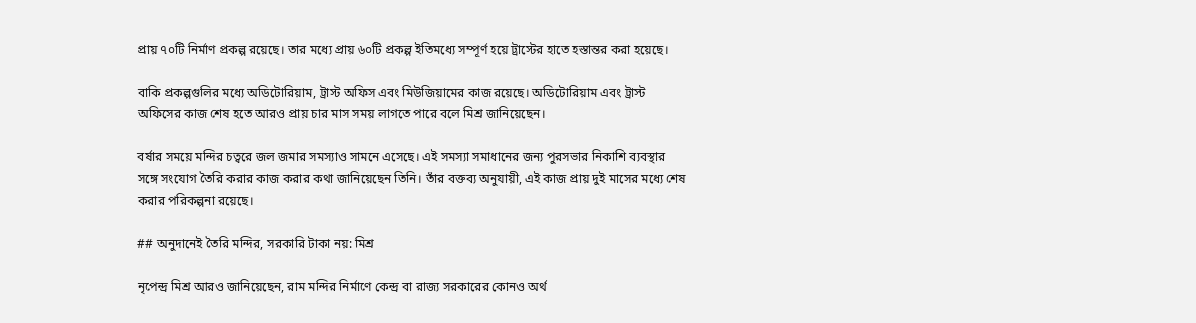প্রায় ৭০টি নির্মাণ প্রকল্প রয়েছে। তার মধ্যে প্রায় ৬০টি প্রকল্প ইতিমধ্যে সম্পূর্ণ হয়ে ট্রাস্টের হাতে হস্তান্তর করা হয়েছে।

বাকি প্রকল্পগুলির মধ্যে অডিটোরিয়াম, ট্রাস্ট অফিস এবং মিউজিয়ামের কাজ রয়েছে। অডিটোরিয়াম এবং ট্রাস্ট অফিসের কাজ শেষ হতে আরও প্রায় চার মাস সময় লাগতে পারে বলে মিশ্র জানিয়েছেন।

বর্ষার সময়ে মন্দির চত্বরে জল জমার সমস্যাও সামনে এসেছে। এই সমস্যা সমাধানের জন্য পুরসভার নিকাশি ব্যবস্থার সঙ্গে সংযোগ তৈরি করার কাজ করার কথা জানিয়েছেন তিনি। তাঁর বক্তব্য অনুযায়ী, এই কাজ প্রায় দুই মাসের মধ্যে শেষ করার পরিকল্পনা রয়েছে।

## অনুদানেই তৈরি মন্দির, সরকারি টাকা নয়: মিশ্র

নৃপেন্দ্র মিশ্র আরও জানিয়েছেন, রাম মন্দির নির্মাণে কেন্দ্র বা রাজ্য সরকারের কোনও অর্থ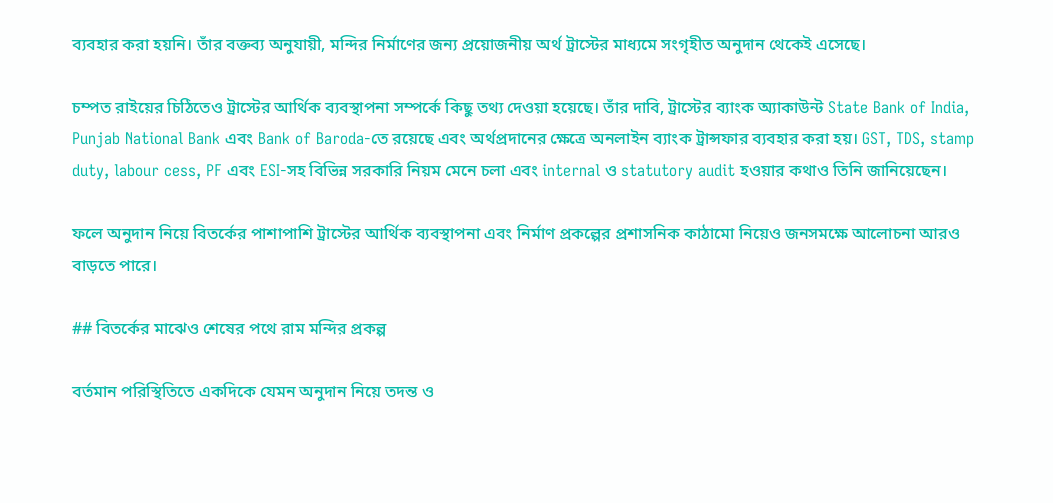ব্যবহার করা হয়নি। তাঁর বক্তব্য অনুযায়ী, মন্দির নির্মাণের জন্য প্রয়োজনীয় অর্থ ট্রাস্টের মাধ্যমে সংগৃহীত অনুদান থেকেই এসেছে।

চম্পত রাইয়ের চিঠিতেও ট্রাস্টের আর্থিক ব্যবস্থাপনা সম্পর্কে কিছু তথ্য দেওয়া হয়েছে। তাঁর দাবি, ট্রাস্টের ব্যাংক অ্যাকাউন্ট State Bank of India, Punjab National Bank এবং Bank of Baroda-তে রয়েছে এবং অর্থপ্রদানের ক্ষেত্রে অনলাইন ব্যাংক ট্রান্সফার ব্যবহার করা হয়। GST, TDS, stamp duty, labour cess, PF এবং ESI-সহ বিভিন্ন সরকারি নিয়ম মেনে চলা এবং internal ও statutory audit হওয়ার কথাও তিনি জানিয়েছেন।

ফলে অনুদান নিয়ে বিতর্কের পাশাপাশি ট্রাস্টের আর্থিক ব্যবস্থাপনা এবং নির্মাণ প্রকল্পের প্রশাসনিক কাঠামো নিয়েও জনসমক্ষে আলোচনা আরও বাড়তে পারে।

## বিতর্কের মাঝেও শেষের পথে রাম মন্দির প্রকল্প

বর্তমান পরিস্থিতিতে একদিকে যেমন অনুদান নিয়ে তদন্ত ও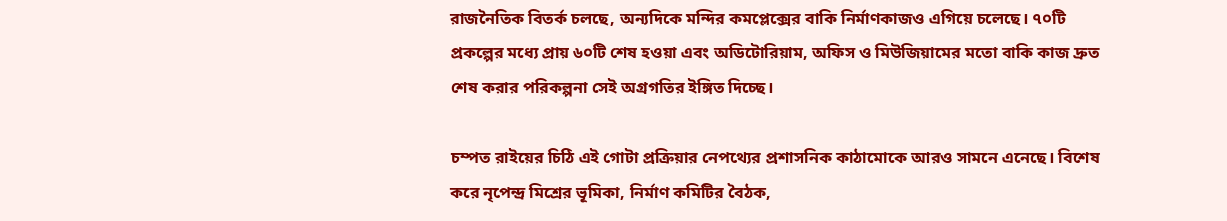রাজনৈতিক বিতর্ক চলছে, অন্যদিকে মন্দির কমপ্লেক্সের বাকি নির্মাণকাজও এগিয়ে চলেছে। ৭০টি প্রকল্পের মধ্যে প্রায় ৬০টি শেষ হওয়া এবং অডিটোরিয়াম, অফিস ও মিউজিয়ামের মতো বাকি কাজ দ্রুত শেষ করার পরিকল্পনা সেই অগ্রগতির ইঙ্গিত দিচ্ছে।

চম্পত রাইয়ের চিঠি এই গোটা প্রক্রিয়ার নেপথ্যের প্রশাসনিক কাঠামোকে আরও সামনে এনেছে। বিশেষ করে নৃপেন্দ্র মিশ্রের ভূমিকা, নির্মাণ কমিটির বৈঠক,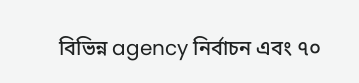বিভিন্ন agency নির্বাচন এবং ৭০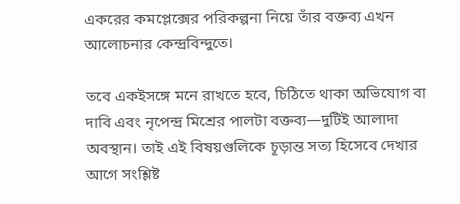একরের কমপ্লেক্সের পরিকল্পনা নিয়ে তাঁর বক্তব্য এখন আলোচনার কেন্দ্রবিন্দুতে।

তবে একইসঙ্গে মনে রাখতে হবে, চিঠিতে থাকা অভিযোগ বা দাবি এবং নৃপেন্দ্র মিশ্রের পালটা বক্তব্য—দুটিই আলাদা অবস্থান। তাই এই বিষয়গুলিকে চূড়ান্ত সত্য হিসেবে দেখার আগে সংশ্লিষ্ট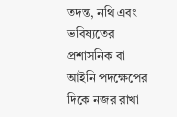তদন্ত, নথি এবং ভবিষ্যতের প্রশাসনিক বা আইনি পদক্ষেপের দিকে নজর রাখা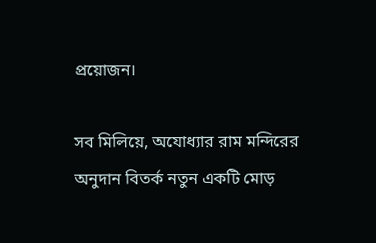প্রয়োজন।

সব মিলিয়ে, অযোধ্যার রাম মন্দিরের অনুদান বিতর্ক নতুন একটি মোড়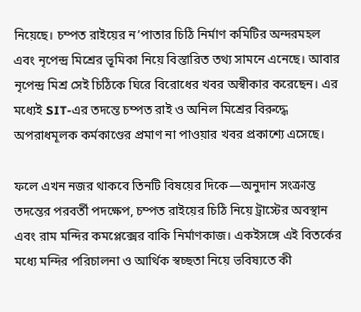নিয়েছে। চম্পত রাইয়ের ন’পাতার চিঠি নির্মাণ কমিটির অন্দরমহল এবং নৃপেন্দ্র মিশ্রের ভূমিকা নিয়ে বিস্তারিত তথ্য সামনে এনেছে। আবার নৃপেন্দ্র মিশ্র সেই চিঠিকে ঘিরে বিরোধের খবর অস্বীকার করেছেন। এর মধ্যেই SIT-এর তদন্তে চম্পত রাই ও অনিল মিশ্রের বিরুদ্ধে অপরাধমূলক কর্মকাণ্ডের প্রমাণ না পাওয়ার খবর প্রকাশ্যে এসেছে।

ফলে এখন নজর থাকবে তিনটি বিষয়ের দিকে—অনুদান সংক্রান্ত তদন্তের পরবর্তী পদক্ষেপ, চম্পত রাইয়ের চিঠি নিয়ে ট্রাস্টের অবস্থান এবং রাম মন্দির কমপ্লেক্সের বাকি নির্মাণকাজ। একইসঙ্গে এই বিতর্কের মধ্যে মন্দির পরিচালনা ও আর্থিক স্বচ্ছতা নিয়ে ভবিষ্যতে কী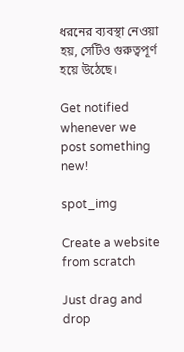ধরনের ব্যবস্থা নেওয়া হয়, সেটিও গুরুত্বপূর্ণ হয়ে উঠেছে।

Get notified whenever we post something new!

spot_img

Create a website from scratch

Just drag and drop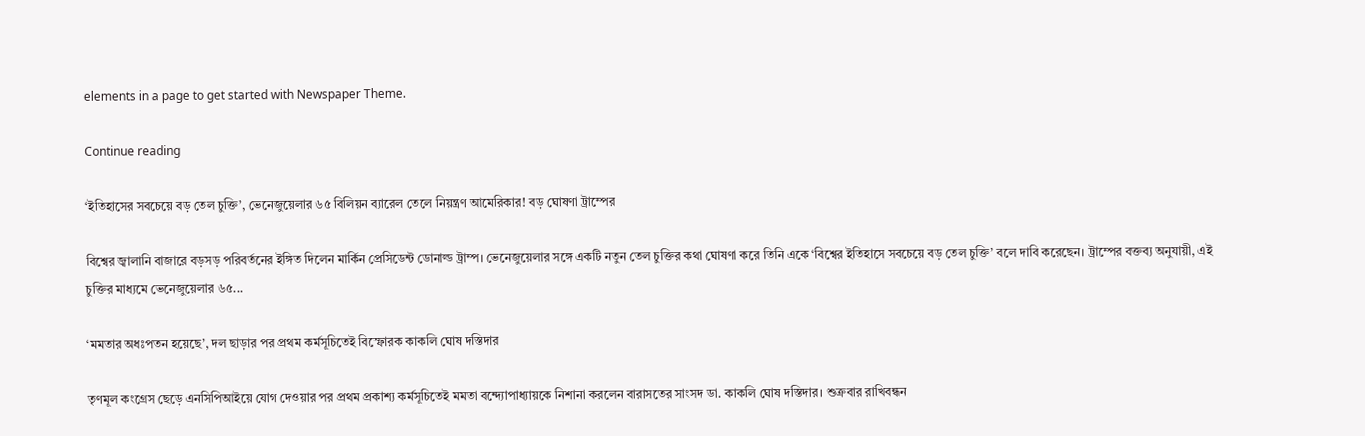elements in a page to get started with Newspaper Theme.

Continue reading

‘ইতিহাসের সবচেয়ে বড় তেল চুক্তি’, ভেনেজুয়েলার ৬৫ বিলিয়ন ব্যারেল তেলে নিয়ন্ত্রণ আমেরিকার! বড় ঘোষণা ট্রাম্পের

বিশ্বের জ্বালানি বাজারে বড়সড় পরিবর্তনের ইঙ্গিত দিলেন মার্কিন প্রেসিডেন্ট ডোনাল্ড ট্রাম্প। ভেনেজুয়েলার সঙ্গে একটি নতুন তেল চুক্তির কথা ঘোষণা করে তিনি একে ‘বিশ্বের ইতিহাসে সবচেয়ে বড় তেল চুক্তি’ বলে দাবি করেছেন। ট্রাম্পের বক্তব্য অনুযায়ী, এই চুক্তির মাধ্যমে ভেনেজুয়েলার ৬৫...

‘মমতার অধঃপতন হয়েছে’, দল ছাড়ার পর প্রথম কর্মসূচিতেই বিস্ফোরক কাকলি ঘোষ দস্তিদার

তৃণমূল কংগ্রেস ছেড়ে এনসিপিআইয়ে যোগ দেওয়ার পর প্রথম প্রকাশ্য কর্মসূচিতেই মমতা বন্দ্যোপাধ্যায়কে নিশানা করলেন বারাসতের সাংসদ ডা. কাকলি ঘোষ দস্তিদার। শুক্রবার রাখিবন্ধন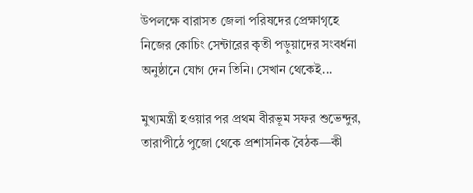উপলক্ষে বারাসত জেলা পরিষদের প্রেক্ষাগৃহে নিজের কোচিং সেন্টারের কৃতী পড়ুয়াদের সংবর্ধনা অনুষ্ঠানে যোগ দেন তিনি। সেখান থেকেই...

মুখ্যমন্ত্রী হওয়ার পর প্রথম বীরভূম সফর শুভেন্দুর, তারাপীঠে পুজো থেকে প্রশাসনিক বৈঠক—কী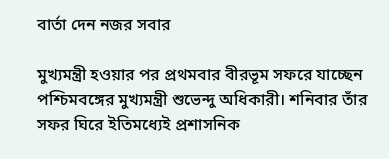বার্তা দেন নজর সবার

মুখ্যমন্ত্রী হওয়ার পর প্রথমবার বীরভূম সফরে যাচ্ছেন পশ্চিমবঙ্গের মুখ্যমন্ত্রী শুভেন্দু অধিকারী। শনিবার তাঁর সফর ঘিরে ইতিমধ্যেই প্রশাসনিক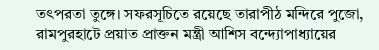তৎপরতা তুঙ্গে। সফরসূচিতে রয়েছে তারাপীঠ মন্দিরে পুজো, রামপুরহাটে প্রয়াত প্রাক্তন মন্ত্রী আশিস বন্দ্যোপাধ্যায়ের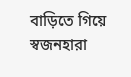বাড়িতে গিয়ে স্বজনহারা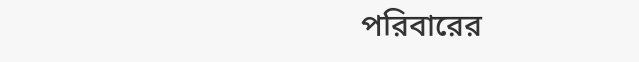পরিবারের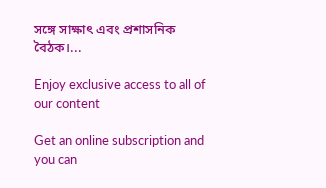সঙ্গে সাক্ষাৎ এবং প্রশাসনিক বৈঠক।...

Enjoy exclusive access to all of our content

Get an online subscription and you can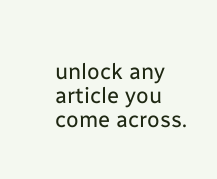unlock any article you come across.